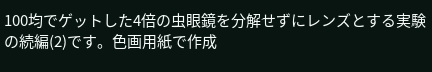100均でゲットした4倍の虫眼鏡を分解せずにレンズとする実験の続編(2)です。色画用紙で作成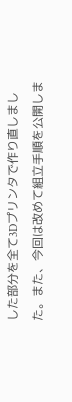した部分を全て3Dプリンタで作り直しました。また、今回は改めて組立手順を公開しま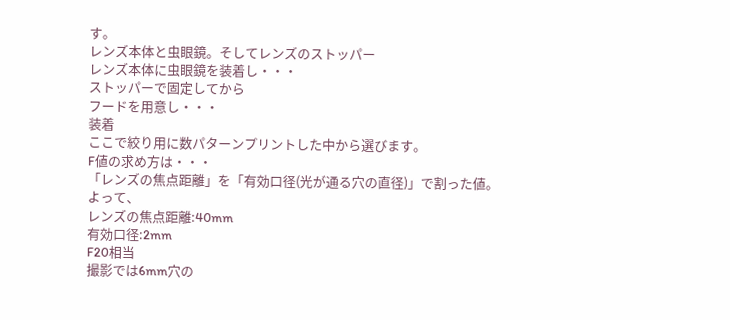す。
レンズ本体と虫眼鏡。そしてレンズのストッパー
レンズ本体に虫眼鏡を装着し・・・
ストッパーで固定してから
フードを用意し・・・
装着
ここで絞り用に数パターンプリントした中から選びます。
F値の求め方は・・・
「レンズの焦点距離」を「有効口径(光が通る穴の直径)」で割った値。
よって、
レンズの焦点距離:40mm
有効口径:2mm
F20相当
撮影では6mm穴の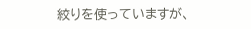絞りを使っていますが、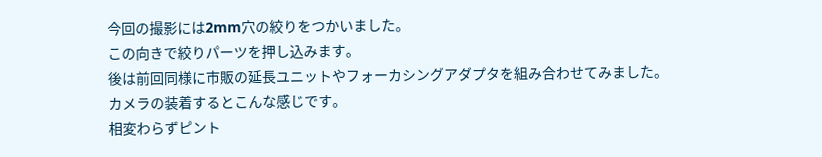今回の撮影には2mm穴の絞りをつかいました。
この向きで絞りパーツを押し込みます。
後は前回同様に市販の延長ユニットやフォーカシングアダプタを組み合わせてみました。
カメラの装着するとこんな感じです。
相変わらずピント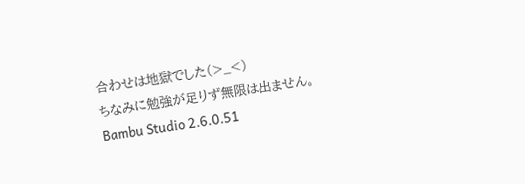合わせは地獄でした(>_<)
ちなみに勉強が足りず無限は出ません。
Bambu Studio 2.6.0.51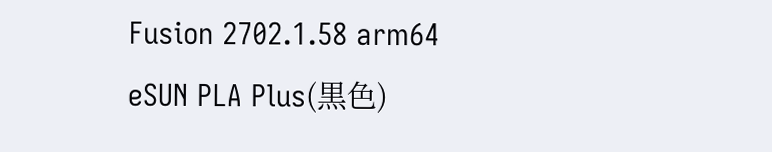Fusion 2702.1.58 arm64
eSUN PLA Plus(黒色)